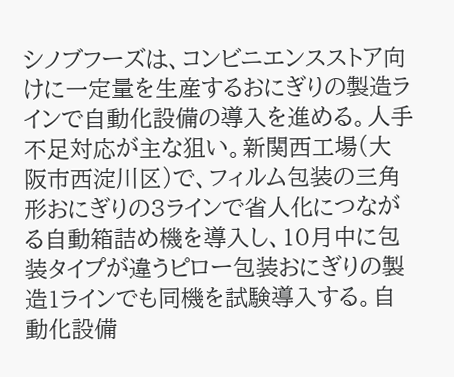シノブフーズは、コンビニエンスストア向けに一定量を生産するおにぎりの製造ラインで自動化設備の導入を進める。人手不足対応が主な狙い。新関西工場(大阪市西淀川区)で、フィルム包装の三角形おにぎりの3ラインで省人化につながる自動箱詰め機を導入し、10月中に包装タイプが違うピロー包装おにぎりの製造1ラインでも同機を試験導入する。自動化設備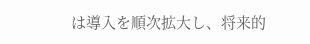は導入を順次拡大し、将来的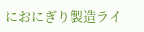におにぎり製造ライ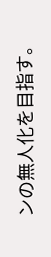ンの無人化を目指す。